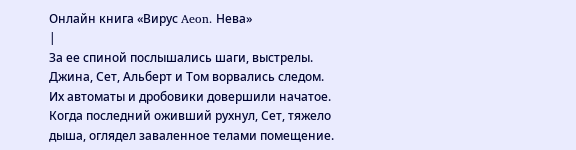Онлайн книга «Вирус Aeon. Нева»
|
За ее спиной послышались шаги, выстрелы. Джина, Сет, Альберт и Том ворвались следом. Их автоматы и дробовики довершили начатое. Когда последний оживший рухнул, Сет, тяжело дыша, оглядел заваленное телами помещение.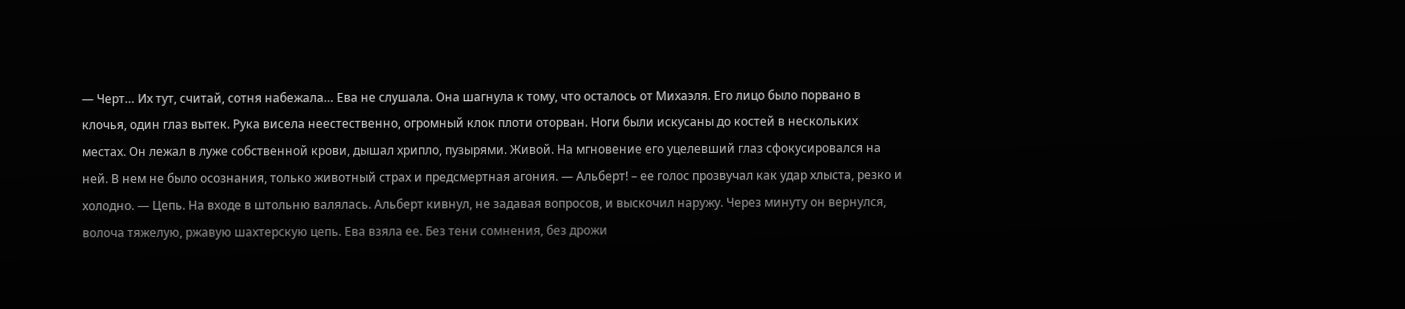— Черт… Их тут, считай, сотня набежала… Ева не слушала. Она шагнула к тому, что осталось от Михаэля. Его лицо было порвано в клочья, один глаз вытек. Рука висела неестественно, огромный клок плоти оторван. Ноги были искусаны до костей в нескольких местах. Он лежал в луже собственной крови, дышал хрипло, пузырями. Живой. На мгновение его уцелевший глаз сфокусировался на ней. В нем не было осознания, только животный страх и предсмертная агония. — Альберт! – ее голос прозвучал как удар хлыста, резко и холодно. — Цепь. На входе в штольню валялась. Альберт кивнул, не задавая вопросов, и выскочил наружу. Через минуту он вернулся, волоча тяжелую, ржавую шахтерскую цепь. Ева взяла ее. Без тени сомнения, без дрожи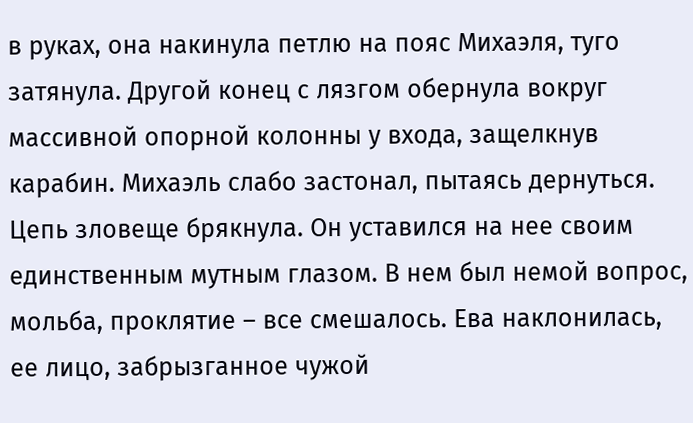в руках, она накинула петлю на пояс Михаэля, туго затянула. Другой конец с лязгом обернула вокруг массивной опорной колонны у входа, защелкнув карабин. Михаэль слабо застонал, пытаясь дернуться. Цепь зловеще брякнула. Он уставился на нее своим единственным мутным глазом. В нем был немой вопрос, мольба, проклятие – все смешалось. Ева наклонилась, ее лицо, забрызганное чужой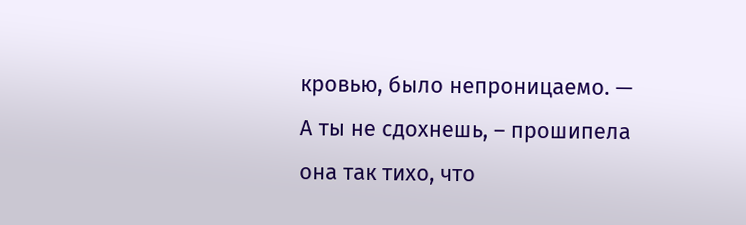кровью, было непроницаемо. — А ты не сдохнешь, – прошипела она так тихо, что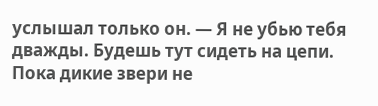услышал только он. — Я не убью тебя дважды. Будешь тут сидеть на цепи. Пока дикие звери не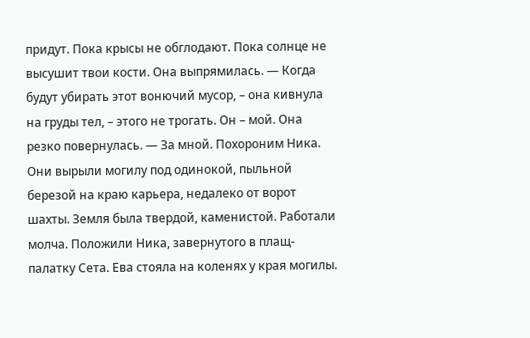придут. Пока крысы не обглодают. Пока солнце не высушит твои кости. Она выпрямилась. — Когда будут убирать этот вонючий мусор, – она кивнула на груды тел, – этого не трогать. Он – мой. Она резко повернулась. — За мной. Похороним Ника. Они вырыли могилу под одинокой, пыльной березой на краю карьера, недалеко от ворот шахты. Земля была твердой, каменистой. Работали молча. Положили Ника, завернутого в плащ-палатку Сета. Ева стояла на коленях у края могилы.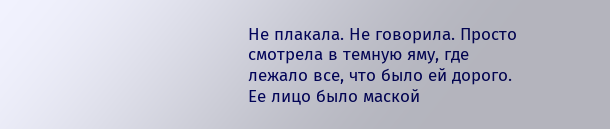Не плакала. Не говорила. Просто смотрела в темную яму, где лежало все, что было ей дорого. Ее лицо было маской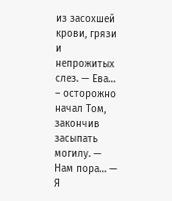из засохшей крови, грязи и непрожитых слез. — Ева… – осторожно начал Том, закончив засыпать могилу. — Нам пора… — Я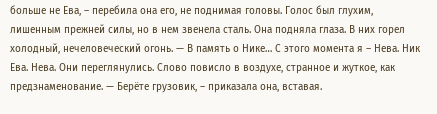больше не Ева, – перебила она его, не поднимая головы. Голос был глухим, лишенным прежней силы, но в нем звенела сталь. Она подняла глаза. В них горел холодный, нечеловеческий огонь. — В память о Нике… С этого момента я – Нева. Ник Ева. Нева. Они переглянулись. Слово повисло в воздухе, странное и жуткое, как предзнаменование. — Берёте грузовик, – приказала она, вставая.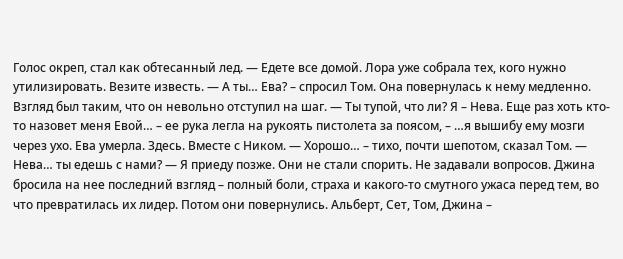Голос окреп, стал как обтесанный лед. — Едете все домой. Лора уже собрала тех, кого нужно утилизировать. Везите известь. — А ты… Ева? – спросил Том. Она повернулась к нему медленно. Взгляд был таким, что он невольно отступил на шаг. — Ты тупой, что ли? Я – Нева. Еще раз хоть кто-то назовет меня Евой… – ее рука легла на рукоять пистолета за поясом, – …я вышибу ему мозги через ухо. Ева умерла. Здесь. Вместе с Ником. — Хорошо… – тихо, почти шепотом, сказал Том. — Нева… ты едешь с нами? — Я приеду позже. Они не стали спорить. Не задавали вопросов. Джина бросила на нее последний взгляд – полный боли, страха и какого-то смутного ужаса перед тем, во что превратилась их лидер. Потом они повернулись. Альберт, Сет, Том, Джина –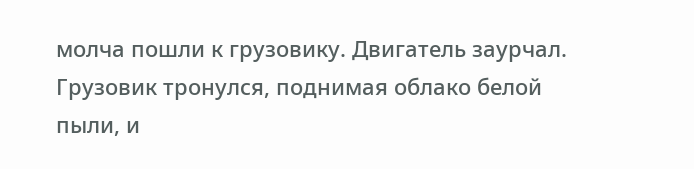молча пошли к грузовику. Двигатель заурчал. Грузовик тронулся, поднимая облако белой пыли, и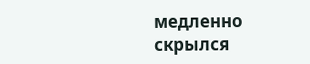медленно скрылся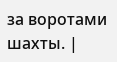за воротами шахты. |